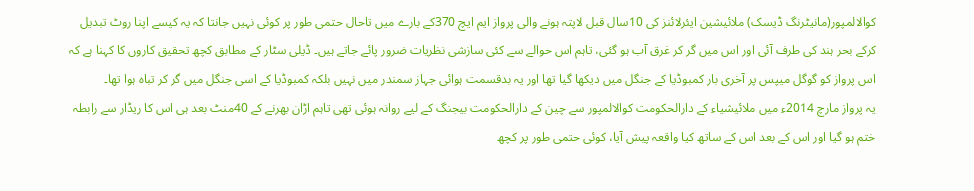کوالالمپور(مانیٹرنگ ڈیسک) ملائیشین ایئرلائنز کی 10سال قبل لاپتہ ہونے والی پرواز ایم ایچ 370کے بارے میں تاحال حتمی طور پر کوئی نہیں جانتا کہ یہ کیسے اپنا روٹ تبدیل کرکے بحر ہند کی طرف آئی اور اس میں گر کر غرق آب ہو گئی، تاہم اس حوالے سے کئی سازشی نظریات ضرور پائے جاتے ہیں۔ ڈیلی سٹار کے مطابق کچھ تحقیق کاروں کا کہنا ہے کہ اس پرواز کو گوگل میپس پر آخری بار کمبوڈیا کے جنگل میں دیکھا گیا تھا اور یہ بدقسمت ہوائی جہاز سمندر میں نہیں بلکہ کمبوڈیا کے اسی جنگل میں گر کر تباہ ہوا تھا۔
یہ پرواز مارچ 2014ء میں ملائیشیاء کے دارالحکومت کوالالمپور سے چین کے دارالحکومت بیجنگ کے لیے روانہ ہوئی تھی تاہم اڑان بھرنے کے 40منٹ بعد ہی اس کا ریڈار سے رابطہ ختم ہو گیا اور اس کے بعد اس کے ساتھ کیا واقعہ پیش آیا، کوئی حتمی طور پر کچھ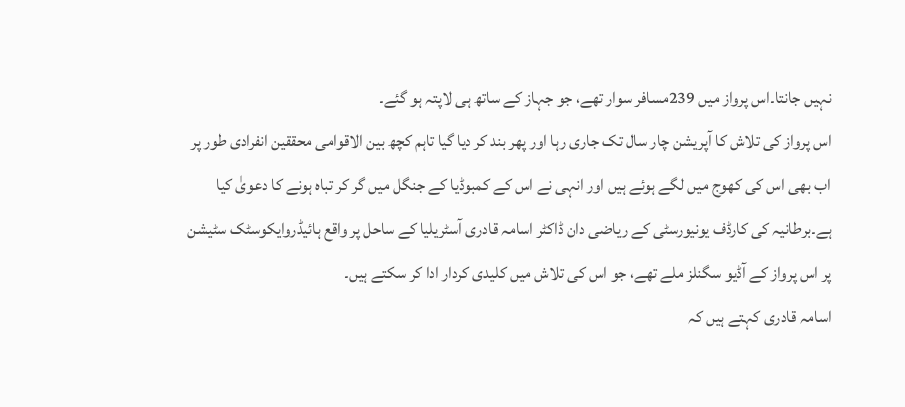نہیں جانتا۔اس پرواز میں 239مسافر سوار تھے، جو جہاز کے ساتھ ہی لاپتہ ہو گئے۔
اس پرواز کی تلاش کا آپریشن چار سال تک جاری رہا اور پھر بند کر دیا گیا تاہم کچھ بین الاقوامی محققین انفرادی طور پر اب بھی اس کی کھوج میں لگے ہوئے ہیں اور انہی نے اس کے کمبوڈیا کے جنگل میں گر کر تباہ ہونے کا دعویٰ کیا ہے۔برطانیہ کی کارڈف یونیورسٹی کے ریاضی دان ڈاکٹر اسامہ قادری آسٹریلیا کے ساحل پر واقع ہائیڈروایکوسٹک سٹیشن پر اس پرواز کے آڈیو سگنلز ملے تھے، جو اس کی تلاش میں کلیدی کردار ادا کر سکتے ہیں۔
اسامہ قادری کہتے ہیں کہ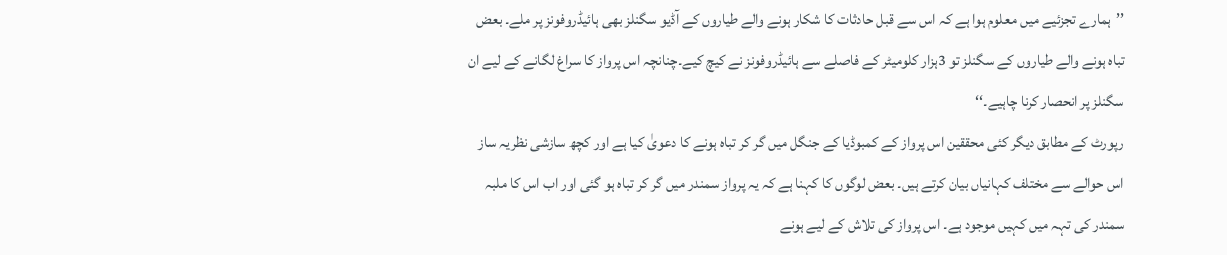’’ہمارے تجزئیے میں معلوم ہوا ہے کہ اس سے قبل حادثات کا شکار ہونے والے طیاروں کے آڈیو سگنلز بھی ہائیڈروفونز پر ملے۔ بعض تباہ ہونے والے طیاروں کے سگنلز تو 3ہزار کلومیٹر کے فاصلے سے ہائیڈروفونز نے کیچ کیے۔چنانچہ اس پرواز کا سراغ لگانے کے لیے ان سگنلز پر انحصار کرنا چاہیے۔‘‘
رپورٹ کے مطابق دیگر کئی محققین اس پرواز کے کمبوڈیا کے جنگل میں گر کر تباہ ہونے کا دعویٰ کیا ہے اور کچھ سازشی نظریہ ساز اس حوالے سے مختلف کہانیاں بیان کرتے ہیں۔ بعض لوگوں کا کہنا ہے کہ یہ پرواز سمندر میں گر کر تباہ ہو گئی اور اب اس کا ملبہ سمندر کی تہہ میں کہیں موجود ہے۔ اس پرواز کی تلاش کے لیے ہونے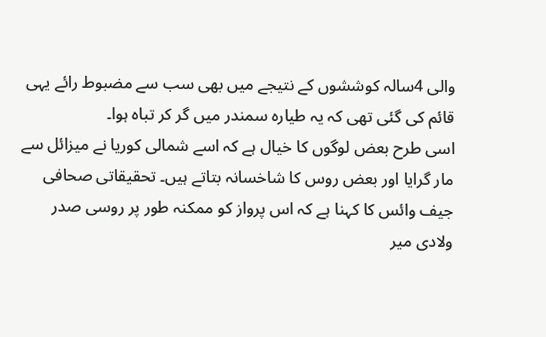والی 4سالہ کوششوں کے نتیجے میں بھی سب سے مضبوط رائے یہی قائم کی گئی تھی کہ یہ طیارہ سمندر میں گر کر تباہ ہوا۔
اسی طرح بعض لوگوں کا خیال ہے کہ اسے شمالی کوریا نے میزائل سے مار گرایا اور بعض روس کا شاخسانہ بتاتے ہیں۔ تحقیقاتی صحافی جیف وائس کا کہنا ہے کہ اس پرواز کو ممکنہ طور پر روسی صدر ولادی میر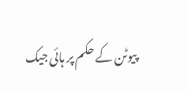پیوٹن کے حکم پر ہائی جیک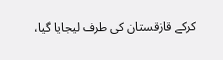کرکے قازقستان کی طرف لیجایا گیا،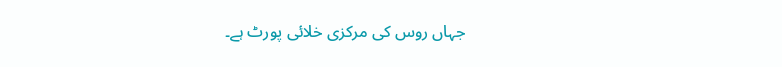جہاں روس کی مرکزی خلائی پورٹ ہے۔